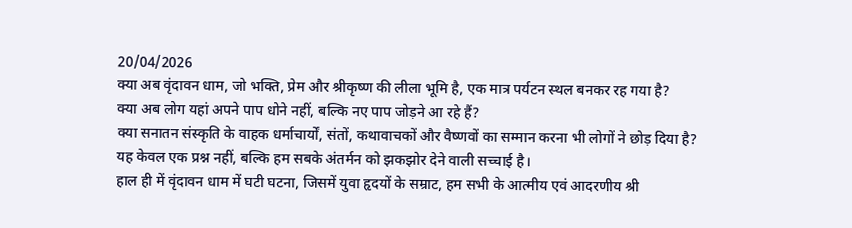20/04/2026
क्या अब वृंदावन धाम, जो भक्ति, प्रेम और श्रीकृष्ण की लीला भूमि है, एक मात्र पर्यटन स्थल बनकर रह गया है?
क्या अब लोग यहां अपने पाप धोने नहीं, बल्कि नए पाप जोड़ने आ रहे हैं?
क्या सनातन संस्कृति के वाहक धर्माचार्यों, संतों, कथावाचकों और वैष्णवों का सम्मान करना भी लोगों ने छोड़ दिया है?
यह केवल एक प्रश्न नहीं, बल्कि हम सबके अंतर्मन को झकझोर देने वाली सच्चाई है।
हाल ही में वृंदावन धाम में घटी घटना, जिसमें युवा हृदयों के सम्राट, हम सभी के आत्मीय एवं आदरणीय श्री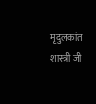मृदुलकांत शास्त्री जी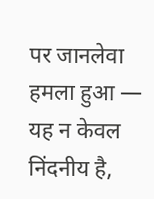पर जानलेवा हमला हुआ — यह न केवल निंदनीय है,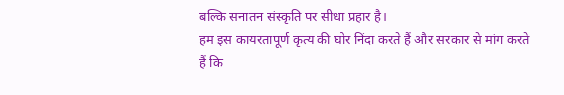बल्कि सनातन संस्कृति पर सीधा प्रहार है।
हम इस कायरतापूर्ण कृत्य की घोर निंदा करते हैं और सरकार से मांग करते हैं कि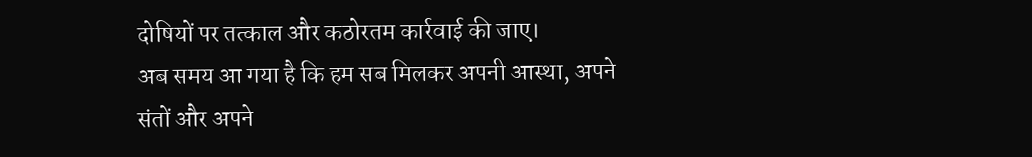दोषियों पर तत्काल और कठोरतम कार्रवाई की जाए।
अब समय आ गया है कि हम सब मिलकर अपनी आस्था, अपने संतों और अपने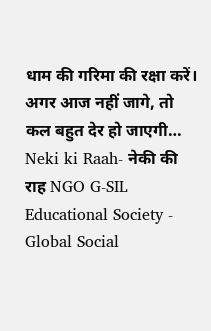धाम की गरिमा की रक्षा करें।
अगर आज नहीं जागे, तो कल बहुत देर हो जाएगी…
Neki ki Raah- नेकी की राह NGO G-SIL Educational Society - Global Social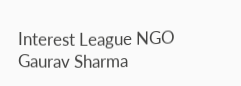Interest League NGO Gaurav Sharma